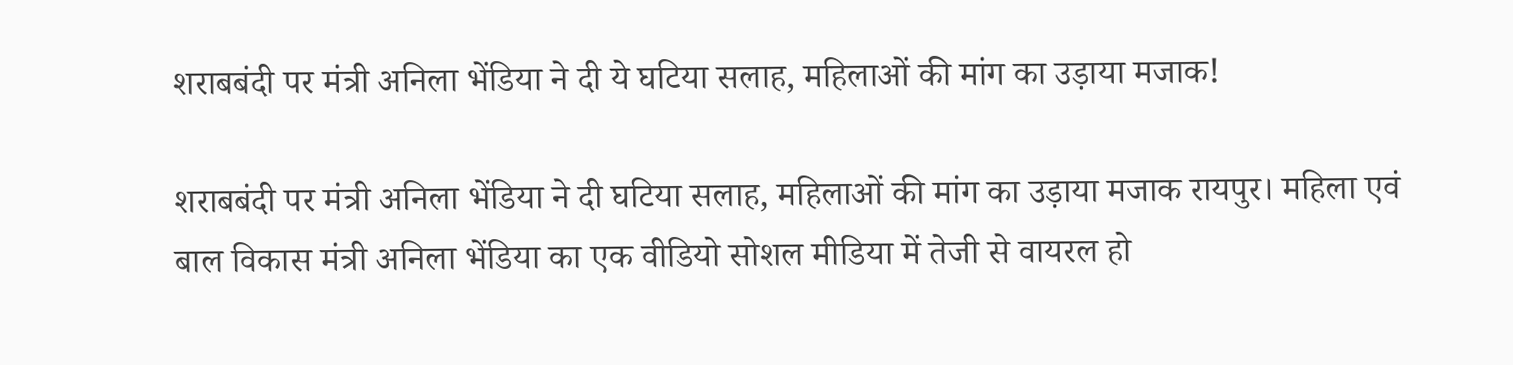शराबबंदी पर मंत्री अनिला भेंडिया ने दी ये घटिया सलाह, महिलाओं की मांग का उड़ाया मजाक!

शराबबंदी पर मंत्री अनिला भेंडिया ने दी घटिया सलाह, महिलाओं की मांग का उड़ाया मजाक रायपुर। महिला एवं बाल विकास मंत्री अनिला भेंडिया का एक वीडियो सोशल मीडिया में तेजी से वायरल हो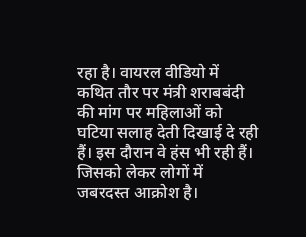रहा है। वायरल वीडियो में कथित तौर पर मंत्री शराबबंदी की मांग पर महिलाओं को घटिया सलाह देती दिखाई दे रही हैं। इस दौरान वे हंस भी रही हैं। जिसको लेकर लोगों में जबरदस्त आक्रोश है।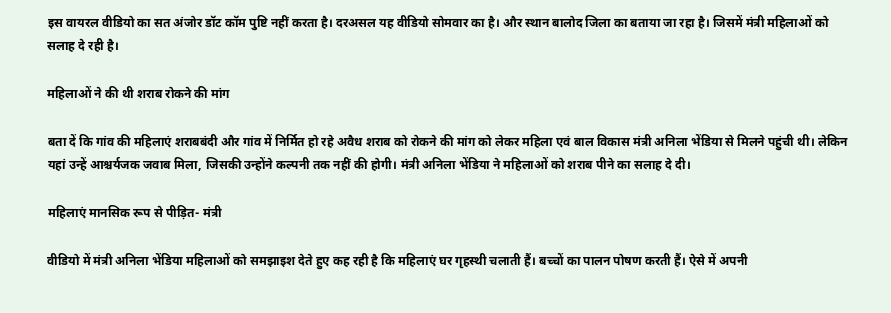इस वायरल वीडियो का सत अंजोर डॉट कॉम पुष्टि नहीं करता है। दरअसल यह वीडियो सोमवार का है। और स्थान बालोद जिला का बताया जा रहा है। जिसमें मंत्री महिलाओं को सलाह दे रही है।

महिलाओं ने की थी शराब रोकने की मांग

बता दें कि गांव की महिलाएं शराबबंदी और गांव में निर्मित हो रहे अवैध शराब को रोकने की मांग को लेकर महिला एवं बाल विकास मंत्री अनिला भेंडिया से मिलने पहुंची थी। लेकिन यहां उन्हें आश्चर्यजक जवाब मिला, जिसकी उन्होंने कल्पनी तक नहीं की होगी। मंत्री अनिला भेंडिया ने महिलाओं को शराब पीने का सलाह दे दी।

महिलाएं मानसिक रूप से पीड़ित- मंत्री

वीडियो में मंत्री अनिला भेंडिया महिलाओं को समझाइश देते हुए कह रही है कि महिलाएं घर गृहस्थी चलाती हैं। बच्चों का पालन पोषण करती हैं। ऐसे में अपनी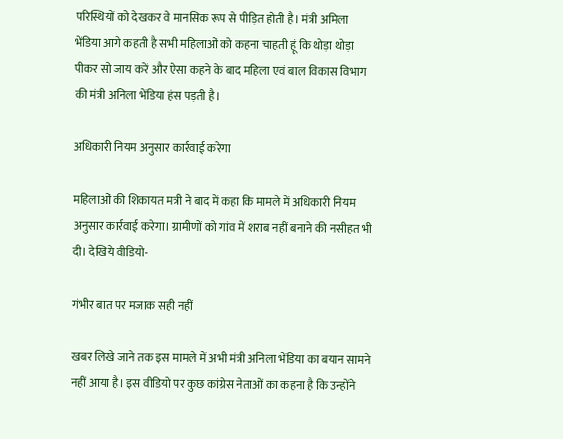परिस्थियों को देखकर वे मानसिक रूप से पीड़ित होती है। मंत्री अमिला भेंडिया आगे कहती है सभी महिलाओं को कहना चाहती हूं कि थोड़ा थोड़ा पीकर सो जाय करें और ऐसा कहने के बाद महिला एवं बाल विकास विभाग की मंत्री अनिला भेंडिया हंस पड़ती है।

अधिकारी नियम अनुसार कार्रवाई करेगा

महिलाओं की शिकायत मत्री ने बाद में कहा कि मामले में अधिकारी नियम अनुसार कार्रवाई करेगा। ग्रामीणों को गांव में शराब नहीं बनाने की नसीहत भी दी। देखिये वीडियो-

गंभीर बात पर मजाक सही नहीं

खबर लिखे जाने तक इस मामले में अभी मंत्री अनिला भेंडिया का बयान सामने नहीं आया है। इस वीडियो पर कुछ कांग्रेस नेताओं का कहना है कि उन्होंने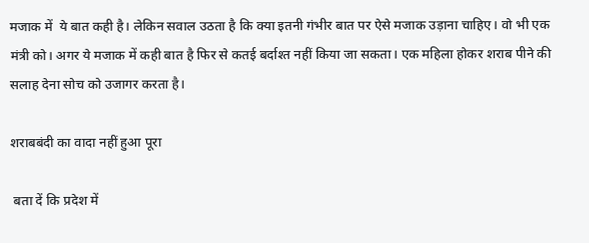मजाक में  ये बात कही है। लेकिन सवाल उठता है कि क्या इतनी गंभीर बात पर ऐसे मजाक उड़ाना चाहिए। वो भी एक मंत्री को। अगर ये मजाक में कही बात है फिर से कतई बर्दाश्त नहीं किया जा सकता। एक महिला होकर शराब पीने की सलाह देना सोच को उजागर करता है।

शराबबंदी का वादा नहीं हुआ पूरा

 बता दें कि प्रदेश में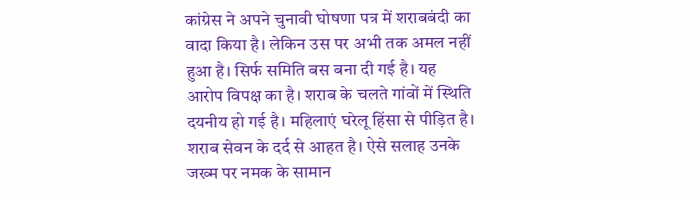कांग्रेस ने अपने चुनावी घोषणा पत्र में शराबबंदी का वादा किया है। लेकिन उस पर अभी तक अमल नहीं हुआ है। सिर्फ समिति बस बना दी गई है। यह आरोप विपक्ष का है। शराब के चलते गांवों में स्थिति दयनीय हो गई है। महिलाएं घरेलू हिंसा से पीड़ित है। शराब सेवन के दर्द से आहत है। ऐसे सलाह उनके जख्म पर नमक के सामान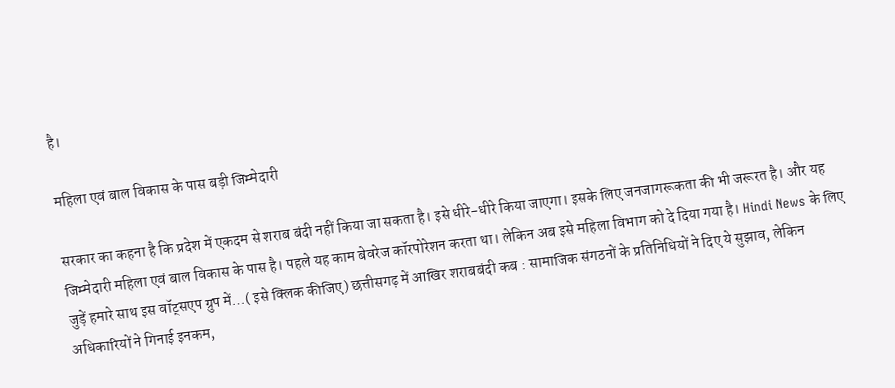है।

महिला एवं बाल विकास के पास बड़ी जिम्मेदारी

सरकार का कहना है कि प्रदेश में एकदम से शराब बंदी नहीं किया जा सकता है। इसे धीरे-धीरे किया जाएगा। इसके लिए जनजागरूकता की भी जरूरत है। और यह जिम्मेदारी महिला एवं बाल विकास के पास है। पहले यह काम बेवरेज कॉरपोरेशन करता था। लेकिन अब इसे महिला विभाग को दे दिया गया है। Hindi News के लिए जुड़ें हमारे साथ इस वॉट्सएप ग्रुप में…( इसे क्लिक कीजिए) छत्तीसगढ़ में आखिर शराबबंदी कब : सामाजिक संगठनों के प्रतिनिधियों ने दिए ये सुझाव, लेकिन अधिकारियों ने गिनाई इनकम,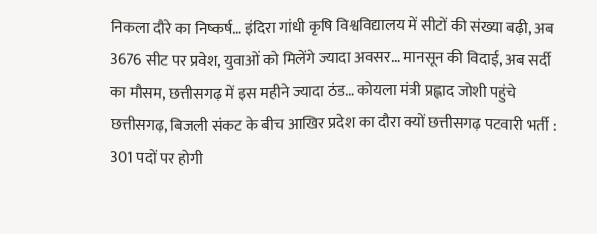निकला दौरे का निष्कर्ष… इंदिरा गांधी कृषि विश्वविद्यालय में सीटों की संख्या बढ़ी, अब 3676 सीट पर प्रवेश, युवाओं को मिलेंगे ज्यादा अवसर… मानसून की विदाई, अब सर्दी का मौसम, छत्तीसगढ़ में इस महीने ज्यादा ठंड… कोयला मंत्री प्रह्लाद जोशी पहुंचे छत्तीसगढ़, बिजली संकट के बीच आखिर प्रदेश का दौरा क्यों छत्तीसगढ़ पटवारी भर्ती : 301 पदों पर होगी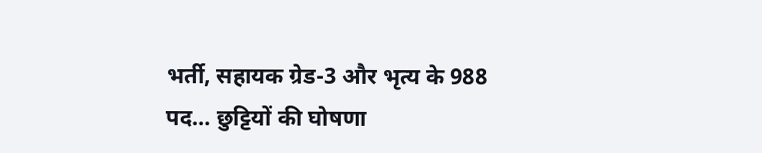भर्ती, सहायक ग्रेड-3 और भृत्य के 988 पद… छुट्टियों की घोषणा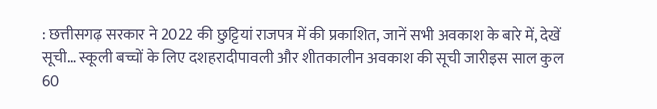: छत्तीसगढ़ सरकार ने 2022 की छुट्टियां राजपत्र में की प्रकाशित, जानें सभी अवकाश के बारे में, देखें सूची… स्कूली बच्चों के लिए दशहरादीपावली और शीतकालीन अवकाश की सूची जारीइस साल कुल 60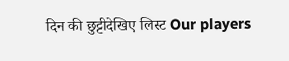दिन की छुट्टीदेखिए लिस्ट Our players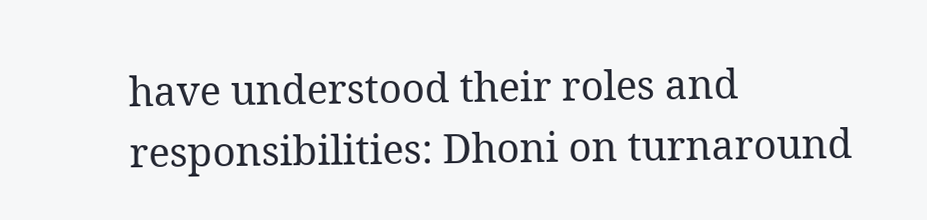have understood their roles and responsibilities: Dhoni on turnaround